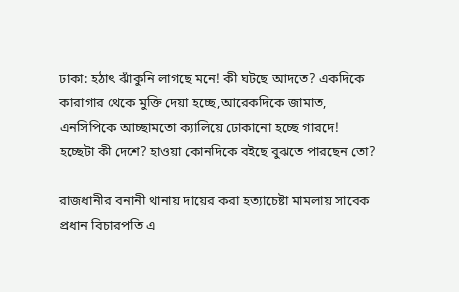ঢাকা: হঠাৎ ঝাঁকুনি লাগছে মনে! কী ঘটছে আদতে? একদিকে কারাগার থেকে মুক্তি দেয়া হচ্ছে,আরেকদিকে জামাত, এনসিপিকে আচ্ছামতো ক্যালিয়ে ঢোকানো হচ্ছে গারদে! হচ্ছেটা কী দেশে? হাওয়া কোনদিকে বইছে বুঝতে পারছেন তো?

রাজধানীর বনানী থানায় দায়ের করা হত্যাচেষ্টা মামলায় সাবেক প্রধান বিচারপতি এ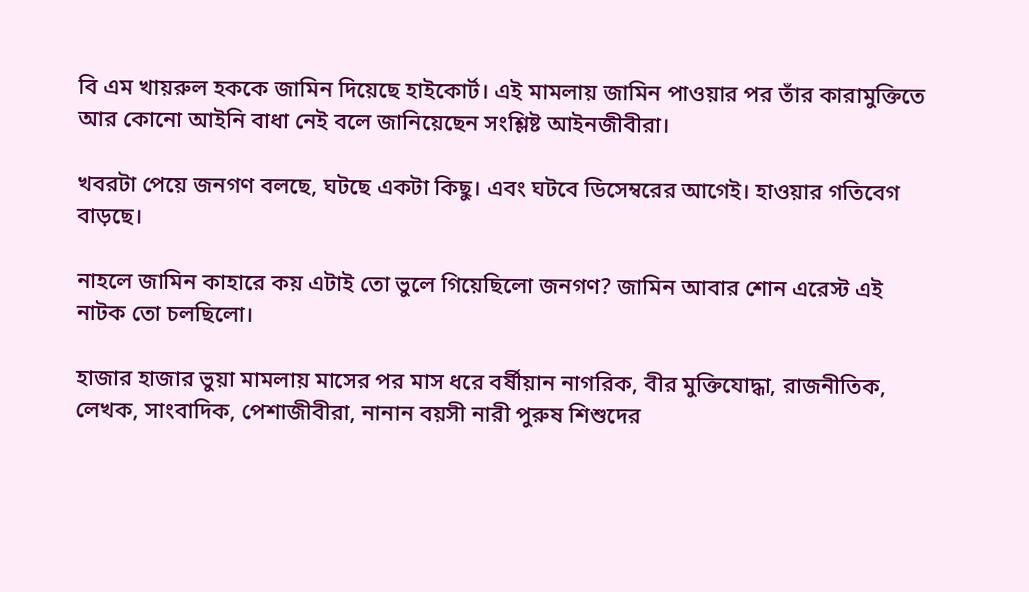বি এম খায়রুল হককে জামিন দিয়েছে হাইকোর্ট। এই মামলায় জামিন পাওয়ার পর তাঁর কারামুক্তিতে আর কোনো আইনি বাধা নেই বলে জানিয়েছেন সংশ্লিষ্ট আইনজীবীরা।

খবরটা পেয়ে জনগণ বলছে, ঘটছে একটা কিছু। এবং ঘটবে ডিসেম্বরের আগেই। হাওয়ার গতিবেগ বাড়ছে।

নাহলে জামিন কাহারে কয় এটাই তো ভুলে গিয়েছিলো জনগণ? জামিন আবার শোন এরেস্ট এই নাটক তো চলছিলো।

হাজার হাজার ভুয়া মামলায় মাসের পর মাস ধরে বর্ষীয়ান নাগরিক, বীর মুক্তিযোদ্ধা, রাজনীতিক, লেখক, সাংবাদিক, পেশাজীবীরা, নানান বয়সী নারী পুরুষ শিশুদের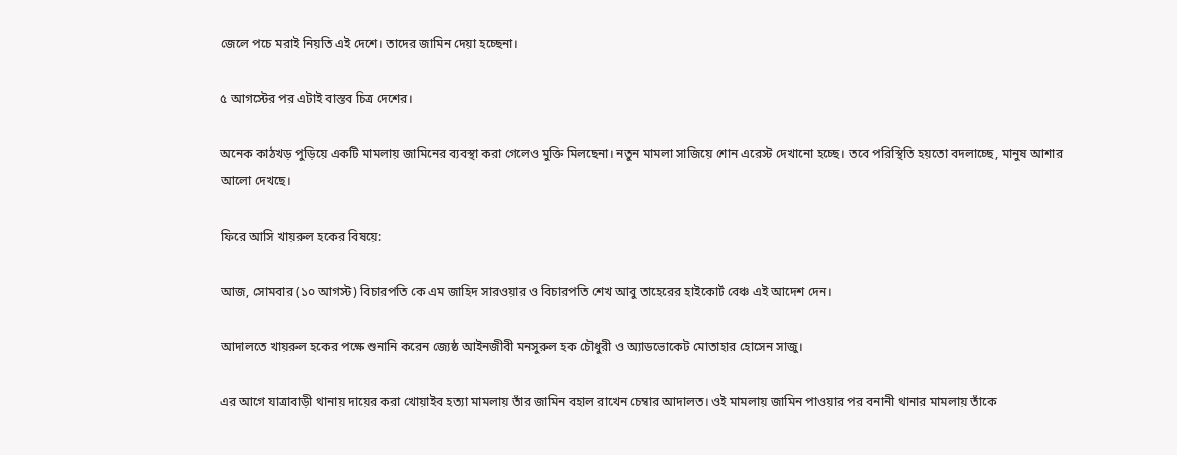জেলে পচে মরাই নিয়তি এই দেশে। তাদের জামিন দেয়া হচ্ছেনা।

৫ আগস্টের পর এটাই বাস্তব চিত্র দেশের।

অনেক কাঠখড় পুড়িয়ে একটি মামলায় জামিনের ব্যবস্থা করা গেলেও মুক্তি মিলছেনা। নতুন মামলা সাজিয়ে শোন এরেস্ট দেখানো হচ্ছে। তবে পরিস্থিতি হয়তো বদলাচ্ছে, মানুষ আশার আলো দেখছে।

ফিরে আসি খায়রুল হকের বিষয়ে:

আজ, সোমবার (১০ আগস্ট) বিচারপতি কে এম জাহিদ সারওয়ার ও বিচারপতি শেখ আবু তাহেরের হাইকোর্ট বেঞ্চ এই আদেশ দেন।

আদালতে খায়রুল হকের পক্ষে শুনানি করেন জ্যেষ্ঠ আইনজীবী মনসুরুল হক চৌধুরী ও অ্যাডভোকেট মোতাহার হোসেন সাজু।

এর আগে যাত্রাবাড়ী থানায় দায়ের করা খোয়াইব হত্যা মামলায় তাঁর জামিন বহাল রাখেন চেম্বার আদালত। ওই মামলায় জামিন পাওয়ার পর বনানী থানার মামলায় তাঁকে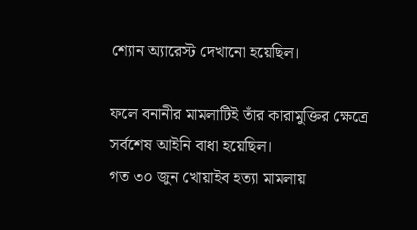শ্যোন অ্যারেস্ট দেখানো হয়েছিল।

ফলে বনানীর মামলাটিই তাঁর কারামুক্তির ক্ষেত্রে সর্বশেষ আইনি বাধা হয়েছিল।
গত ৩০ জুন খোয়াইব হত্যা মামলায়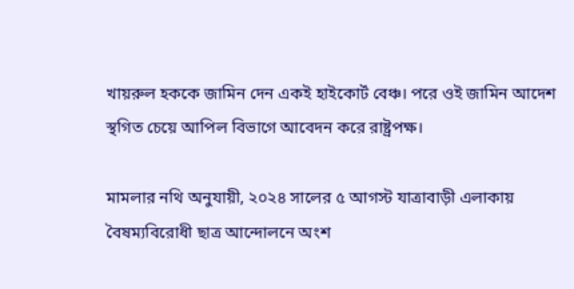খায়রুল হককে জামিন দেন একই হাইকোর্ট বেঞ্চ। পরে ওই জামিন আদেশ স্থগিত চেয়ে আপিল বিভাগে আবেদন করে রাষ্ট্রপক্ষ।

মামলার নথি অনুযায়ী, ২০২৪ সালের ৫ আগস্ট যাত্রাবাড়ী এলাকায় বৈষম্যবিরোধী ছাত্র আন্দোলনে অংশ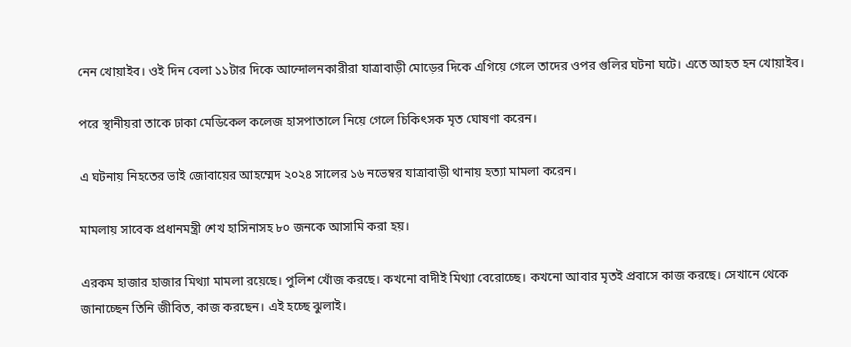নেন খোয়াইব। ওই দিন বেলা ১১টার দিকে আন্দোলনকারীরা যাত্রাবাড়ী মোড়ের দিকে এগিয়ে গেলে তাদের ওপর গুলির ঘটনা ঘটে। এতে আহত হন খোয়াইব।

পরে স্থানীয়রা তাকে ঢাকা মেডিকেল কলেজ হাসপাতালে নিয়ে গেলে চিকিৎসক মৃত ঘোষণা করেন।

এ ঘটনায় নিহতের ভাই জোবায়ের আহম্মেদ ২০২৪ সালের ১৬ নভেম্বর যাত্রাবাড়ী থানায় হত্যা মামলা করেন।

মামলায় সাবেক প্রধানমন্ত্রী শেখ হাসিনাসহ ৮০ জনকে আসামি করা হয়।

এরকম হাজার হাজার মিথ্যা মামলা রয়েছে। পুলিশ খোঁজ করছে। কখনো বাদীই মিথ্যা বেরোচ্ছে। কখনো আবার মৃতই প্রবাসে কাজ করছে। সেখানে থেকে জানাচ্ছেন তিনি জীবিত, কাজ করছেন। এই হচ্ছে ঝুলাই।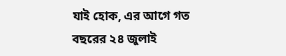যাই হোক, এর আগে গত বছরের ২৪ জুলাই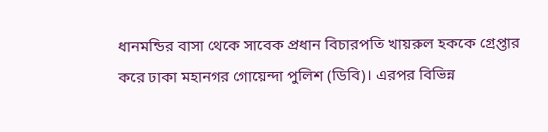ধানমন্ডির বাসা থেকে সাবেক প্রধান বিচারপতি খায়রুল হককে গ্রেপ্তার করে ঢাকা মহানগর গোয়েন্দা পুলিশ (ডিবি)। এরপর বিভিন্ন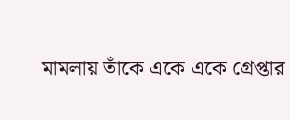মামলায় তাঁকে একে একে গ্রেপ্তার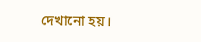দেখানো হয়।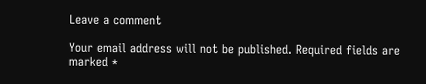Leave a comment

Your email address will not be published. Required fields are marked *